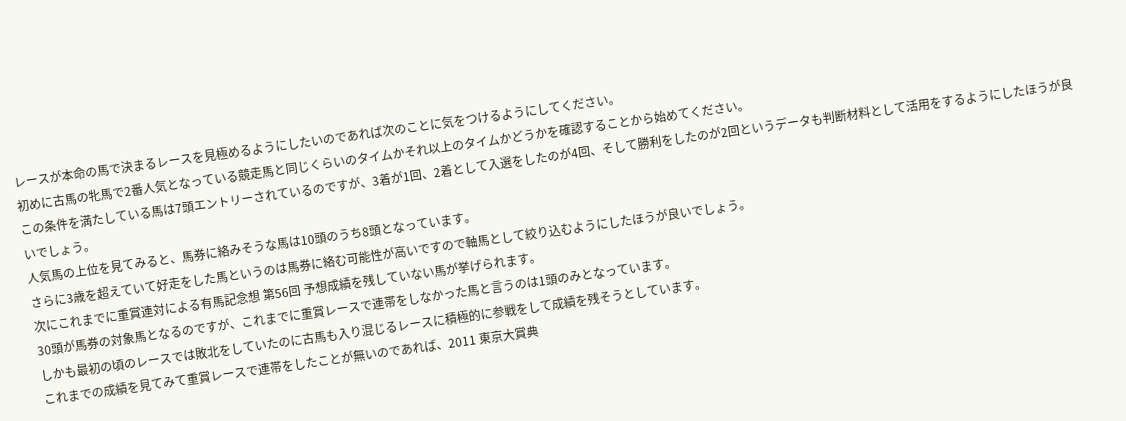レースが本命の馬で決まるレースを見極めるようにしたいのであれば次のことに気をつけるようにしてください。
初めに古馬の牝馬で2番人気となっている競走馬と同じくらいのタイムかそれ以上のタイムかどうかを確認することから始めてください。
この条件を満たしている馬は7頭エントリーされているのですが、3着が1回、2着として入選をしたのが4回、そして勝利をしたのが2回というデータも判断材料として活用をするようにしたほうが良いでしょう。
人気馬の上位を見てみると、馬券に絡みそうな馬は10頭のうち8頭となっています。
さらに3歳を超えていて好走をした馬というのは馬券に絡む可能性が高いですので軸馬として絞り込むようにしたほうが良いでしょう。
次にこれまでに重賞連対による有馬記念想 第56回 予想成績を残していない馬が挙げられます。
30頭が馬券の対象馬となるのですが、これまでに重賞レースで連帯をしなかった馬と言うのは1頭のみとなっています。
しかも最初の頃のレースでは敗北をしていたのに古馬も入り混じるレースに積極的に参戦をして成績を残そうとしています。
これまでの成績を見てみて重賞レースで連帯をしたことが無いのであれば、2011 東京大賞典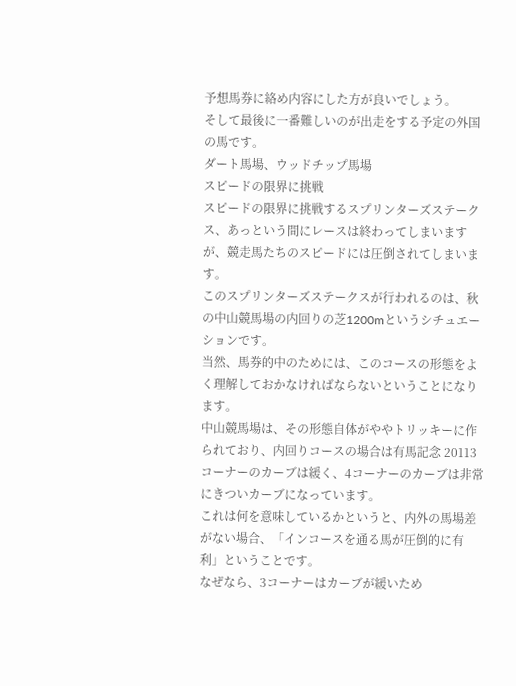予想馬券に絡め内容にした方が良いでしょう。
そして最後に一番難しいのが出走をする予定の外国の馬です。
ダート馬場、ウッドチップ馬場
スピードの限界に挑戦
スピードの限界に挑戦するスプリンターズステークス、あっという間にレースは終わってしまいますが、競走馬たちのスピードには圧倒されてしまいます。
このスプリンターズステークスが行われるのは、秋の中山競馬場の内回りの芝1200mというシチュエーションです。
当然、馬券的中のためには、このコースの形態をよく理解しておかなければならないということになります。
中山競馬場は、その形態自体がややトリッキーに作られており、内回りコースの場合は有馬記念 20113コーナーのカーブは緩く、4コーナーのカーブは非常にきついカーブになっています。
これは何を意味しているかというと、内外の馬場差がない場合、「インコースを通る馬が圧倒的に有利」ということです。
なぜなら、3コーナーはカーブが緩いため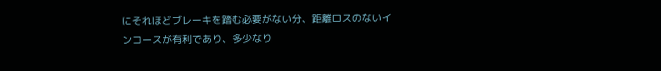にそれほどブレーキを踏む必要がない分、距離ロスのないインコースが有利であり、多少なり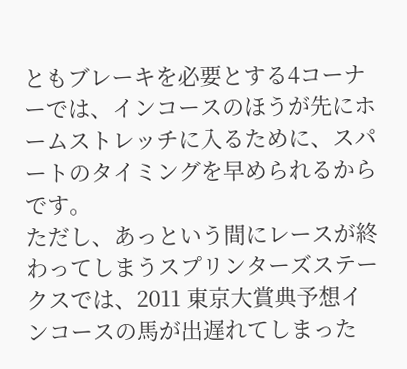ともブレーキを必要とする4コーナーでは、インコースのほうが先にホームストレッチに入るために、スパートのタイミングを早められるからです。
ただし、あっという間にレースが終わってしまうスプリンターズステークスでは、2011 東京大賞典予想インコースの馬が出遅れてしまった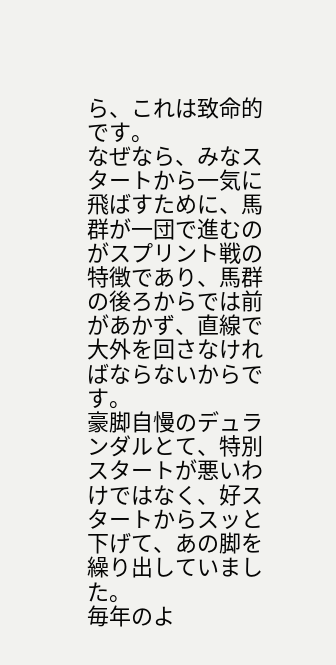ら、これは致命的です。
なぜなら、みなスタートから一気に飛ばすために、馬群が一団で進むのがスプリント戦の特徴であり、馬群の後ろからでは前があかず、直線で大外を回さなければならないからです。
豪脚自慢のデュランダルとて、特別スタートが悪いわけではなく、好スタートからスッと
下げて、あの脚を繰り出していました。
毎年のよ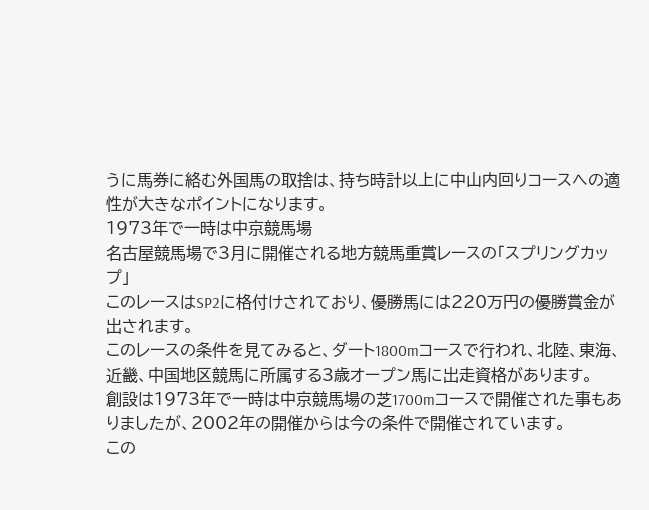うに馬券に絡む外国馬の取捨は、持ち時計以上に中山内回りコースへの適性が大きなポイントになります。
1973年で一時は中京競馬場
名古屋競馬場で3月に開催される地方競馬重賞レースの「スプリングカップ」
このレースはSP2に格付けされており、優勝馬には220万円の優勝賞金が出されます。
このレースの条件を見てみると、ダート1800mコースで行われ、北陸、東海、近畿、中国地区競馬に所属する3歳オープン馬に出走資格があります。
創設は1973年で一時は中京競馬場の芝1700mコースで開催された事もありましたが、2002年の開催からは今の条件で開催されています。
この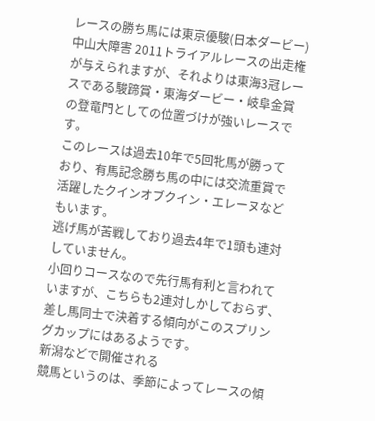レースの勝ち馬には東京優駿(日本ダービー)中山大障害 2011トライアルレースの出走権が与えられますが、それよりは東海3冠レースである駿蹄賞・東海ダービー・岐阜金賞の登竜門としての位置づけが強いレースです。
このレースは過去10年で5回牝馬が勝っており、有馬記念勝ち馬の中には交流重賞で活躍したクインオブクイン・エレーヌなどもいます。
逃げ馬が苦戦しており過去4年で1頭も連対していません。
小回りコースなので先行馬有利と言われていますが、こちらも2連対しかしておらず、差し馬同士で決着する傾向がこのスプリングカップにはあるようです。
新潟などで開催される
競馬というのは、季節によってレースの傾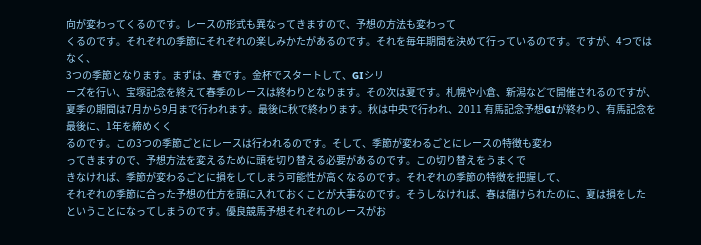向が変わってくるのです。レースの形式も異なってきますので、予想の方法も変わって
くるのです。それぞれの季節にそれぞれの楽しみかたがあるのです。それを毎年期間を決めて行っているのです。ですが、4つではなく、
3つの季節となります。まずは、春です。金杯でスタートして、GIシリ
ーズを行い、宝塚記念を終えて春季のレースは終わりとなります。その次は夏です。札幌や小倉、新潟などで開催されるのですが、
夏季の期間は7月から9月まで行われます。最後に秋で終わります。秋は中央で行われ、2011 有馬記念予想GIが終わり、有馬記念を最後に、1年を締めくく
るのです。この3つの季節ごとにレースは行われるのです。そして、季節が変わるごとにレースの特徴も変わ
ってきますので、予想方法を変えるために頭を切り替える必要があるのです。この切り替えをうまくで
きなければ、季節が変わるごとに損をしてしまう可能性が高くなるのです。それぞれの季節の特徴を把握して、
それぞれの季節に合った予想の仕方を頭に入れておくことが大事なのです。そうしなければ、春は儲けられたのに、夏は損をした
ということになってしまうのです。優良競馬予想それぞれのレースがお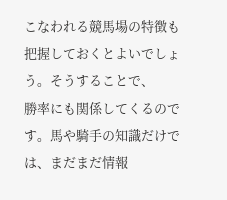こなわれる競馬場の特徴も把握しておくとよいでしょう。そうすることで、
勝率にも関係してくるのです。馬や騎手の知識だけでは、まだまだ情報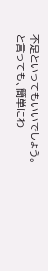不足といってもいいでしょう。
と言っても、簡単にわ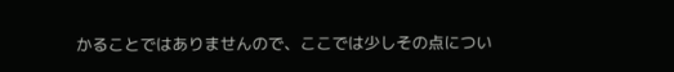かることではありませんので、ここでは少しその点につい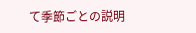て季節ごとの説明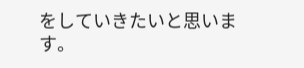をしていきたいと思います。